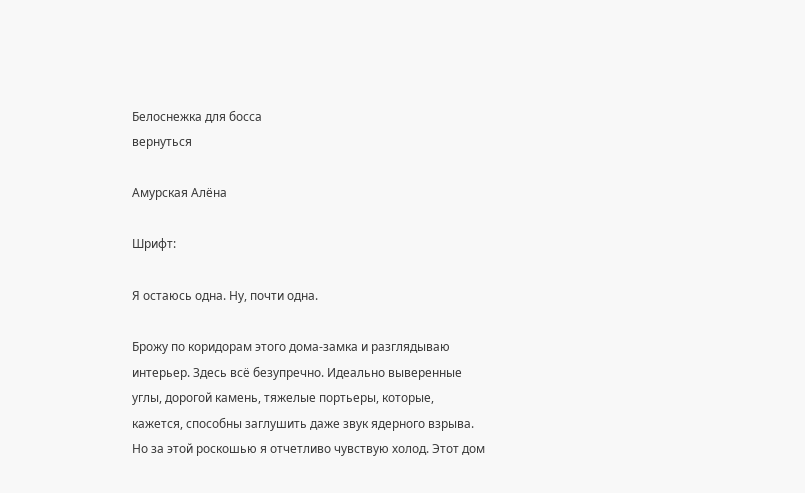Белоснежка для босса
вернуться

Амурская Алёна

Шрифт:

Я остаюсь одна. Ну, почти одна.

Брожу по коридорам этого дома-замка и разглядываю интерьер. Здесь всё безупречно. Идеально выверенные углы, дорогой камень, тяжелые портьеры, которые, кажется, способны заглушить даже звук ядерного взрыва. Но за этой роскошью я отчетливо чувствую холод. Этот дом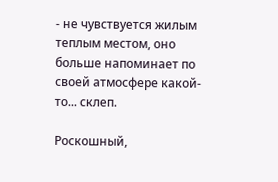- не чувствуется жилым теплым местом, оно больше напоминает по своей атмосфере какой-то... склеп.

Роскошный,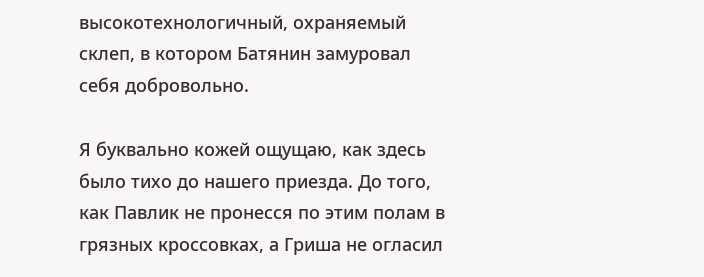высокотехнологичный, охраняемый склеп, в котором Батянин замуровал себя добровольно.

Я буквально кожей ощущаю, как здесь было тихо до нашего приезда. До того, как Павлик не пронесся по этим полам в грязных кроссовках, а Гриша не огласил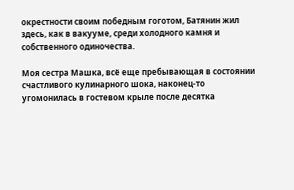окрестности своим победным гоготом, Батянин жил здесь, как в вакууме, среди холодного камня и собственного одиночества.

Моя сестра Машка, всё еще пребывающая в состоянии счастливого кулинарного шока, наконец-то угомонилась в гостевом крыле после десятка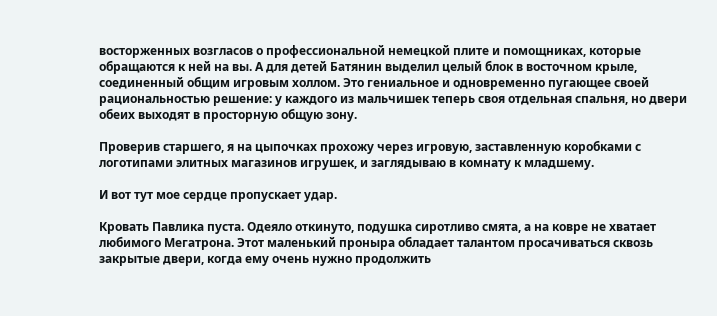восторженных возгласов о профессиональной немецкой плите и помощниках, которые обращаются к ней на вы. А для детей Батянин выделил целый блок в восточном крыле, соединенный общим игровым холлом. Это гениальное и одновременно пугающее своей рациональностью решение: у каждого из мальчишек теперь своя отдельная спальня, но двери обеих выходят в просторную общую зону.

Проверив старшего, я на цыпочках прохожу через игровую, заставленную коробками с логотипами элитных магазинов игрушек, и заглядываю в комнату к младшему.

И вот тут мое сердце пропускает удар.

Кровать Павлика пуста. Одеяло откинуто, подушка сиротливо смята, а на ковре не хватает любимого Мегатрона. Этот маленький проныра обладает талантом просачиваться сквозь закрытые двери, когда ему очень нужно продолжить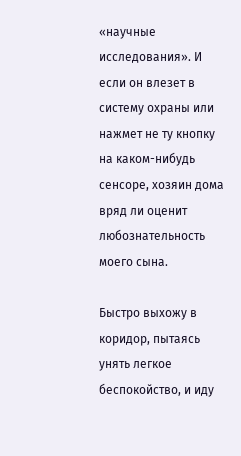«научные исследования». И если он влезет в систему охраны или нажмет не ту кнопку на каком-нибудь сенсоре, хозяин дома вряд ли оценит любознательность моего сына.

Быстро выхожу в коридор, пытаясь унять легкое беспокойство, и иду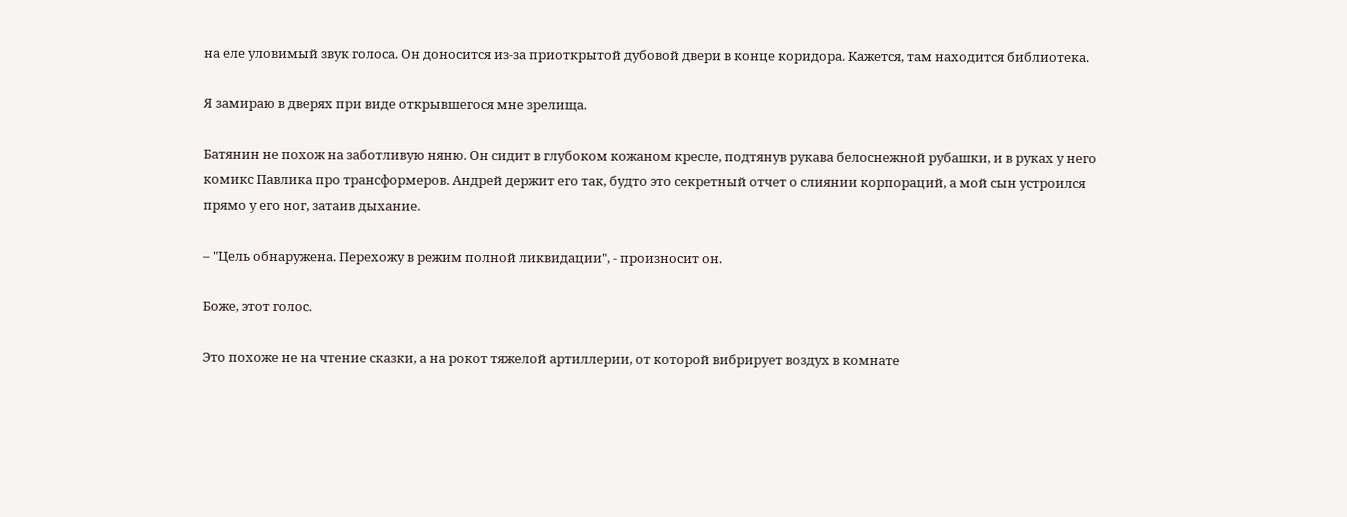на еле уловимый звук голоса. Он доносится из-за приоткрытой дубовой двери в конце коридора. Кажется, там находится библиотека.

Я замираю в дверях при виде открывшегося мне зрелища.

Батянин не похож на заботливую няню. Он сидит в глубоком кожаном кресле, подтянув рукава белоснежной рубашки, и в руках у него комикс Павлика про трансформеров. Андрей держит его так, будто это секретный отчет о слиянии корпораций, а мой сын устроился прямо у его ног, затаив дыхание.

– "Цель обнаружена. Перехожу в режим полной ликвидации", - произносит он.

Боже, этот голос.

Это похоже не на чтение сказки, а на рокот тяжелой артиллерии, от которой вибрирует воздух в комнате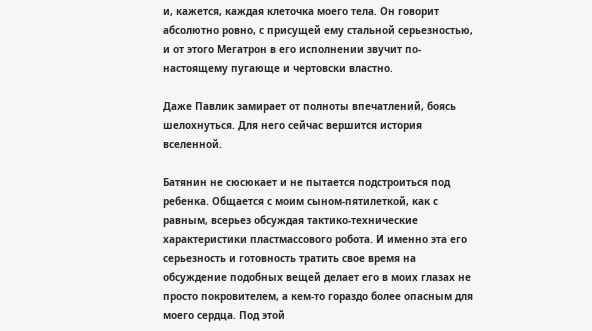и, кажется, каждая клеточка моего тела. Он говорит абсолютно ровно, с присущей ему стальной серьезностью, и от этого Мегатрон в его исполнении звучит по-настоящему пугающе и чертовски властно.

Даже Павлик замирает от полноты впечатлений, боясь шелохнуться. Для него сейчас вершится история вселенной.

Батянин не сюсюкает и не пытается подстроиться под ребенка. Общается с моим сыном-пятилеткой, как с равным, всерьез обсуждая тактико-технические характеристики пластмассового робота. И именно эта его серьезность и готовность тратить свое время на обсуждение подобных вещей делает его в моих глазах не просто покровителем, а кем-то гораздо более опасным для моего сердца. Под этой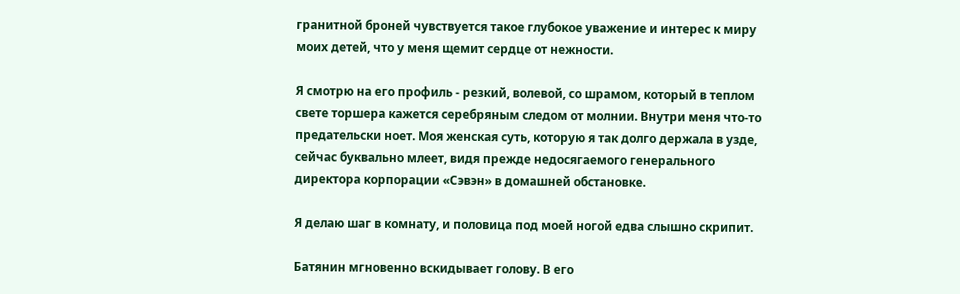гранитной броней чувствуется такое глубокое уважение и интерес к миру моих детей, что у меня щемит сердце от нежности.

Я смотрю на его профиль - резкий, волевой, со шрамом, который в теплом свете торшера кажется серебряным следом от молнии. Внутри меня что-то предательски ноет. Моя женская суть, которую я так долго держала в узде, сейчас буквально млеет, видя прежде недосягаемого генерального директора корпорации «Сэвэн» в домашней обстановке.

Я делаю шаг в комнату, и половица под моей ногой едва слышно скрипит.

Батянин мгновенно вскидывает голову. В его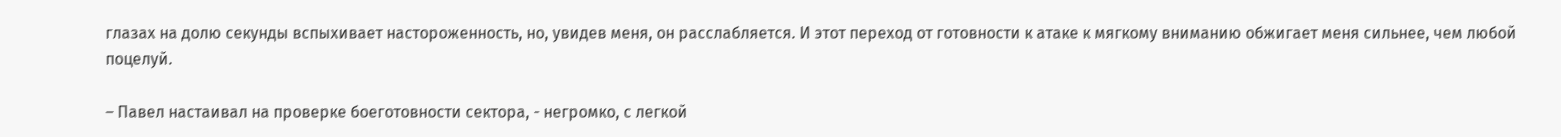глазах на долю секунды вспыхивает настороженность, но, увидев меня, он расслабляется. И этот переход от готовности к атаке к мягкому вниманию обжигает меня сильнее, чем любой поцелуй.

– Павел настаивал на проверке боеготовности сектора, - негромко, с легкой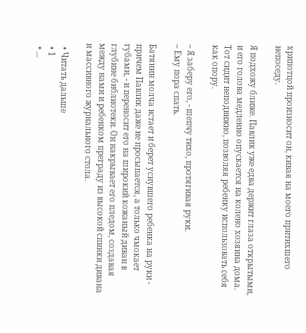хрипотцой произносит он, кивая на моего притихшего непоседу.

Я подхожу ближе. Павлик уже едва держит глаза открытыми, и его голова медленно опускается на колено хозяина дома. Тот сидит неподвижно, позволяя ребенку использовать себя как опору.

– Я заберу его, - шепчу тихо, протягивая руки.
– Ему пора спать.

Батянин молча встает и берет уснувшего ребенка на руки - причем Павлик даже не просыпается, а только чмокает губами, - и переносит его на широкий кожаный диван в глубине библиотеки. Он накрывает его пледом, создавая между нами и ребенком преграду из высокой спинки дивана и массивного журнального стола.

  • Читать дальше
  • 1
  • ...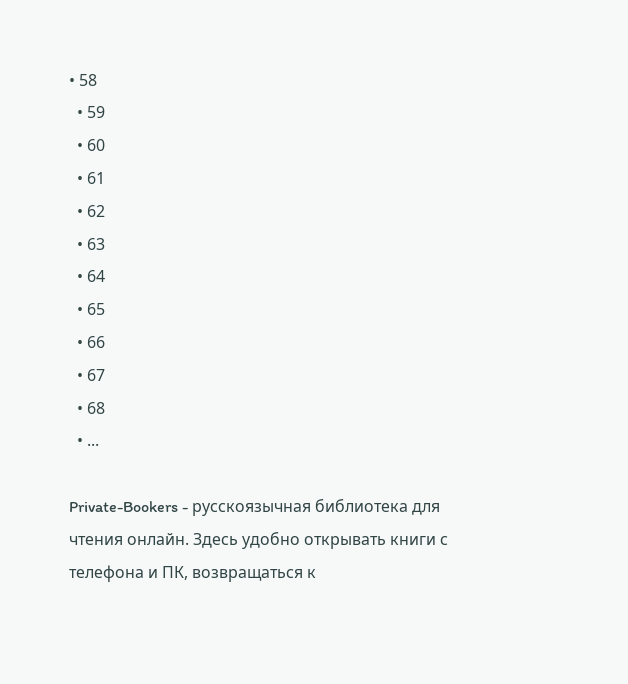• 58
  • 59
  • 60
  • 61
  • 62
  • 63
  • 64
  • 65
  • 66
  • 67
  • 68
  • ...

Private-Bookers - русскоязычная библиотека для чтения онлайн. Здесь удобно открывать книги с телефона и ПК, возвращаться к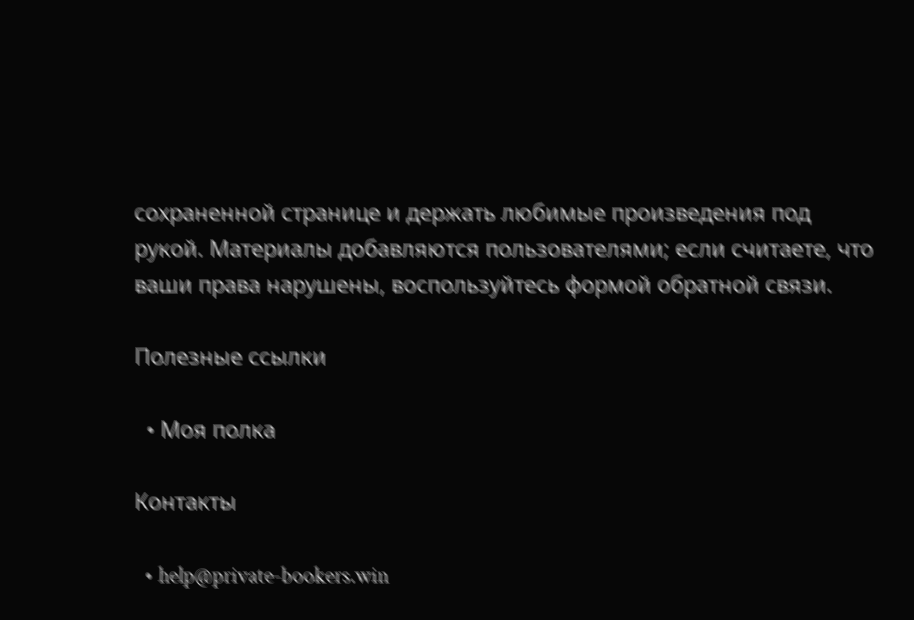сохраненной странице и держать любимые произведения под рукой. Материалы добавляются пользователями; если считаете, что ваши права нарушены, воспользуйтесь формой обратной связи.

Полезные ссылки

  • Моя полка

Контакты

  • help@private-bookers.win